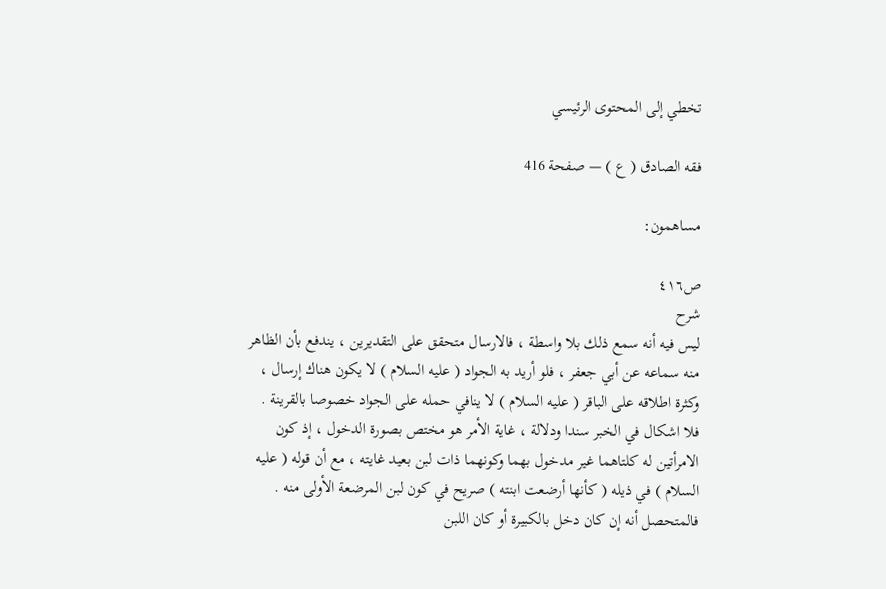تخطي إلى المحتوى الرئيسي

فقه الصادق ( ع ) — صفحة 416

مساهمون:

ص٤١٦
شرح
ليس فيه أنه سمع ذلك بلا واسطة ، فالارسال متحقق على التقديرين ، يندفع بأن الظاهر منه سماعه عن أبي جعفر ، فلو أريد به الجواد ( عليه السلام ) لا يكون هناك إرسال ، وكثرة اطلاقه على الباقر ( عليه السلام ) لا ينافي حمله على الجواد خصوصا بالقرينة . فلا اشكال في الخبر سندا ودلالة ، غاية الأمر هو مختص بصورة الدخول ، إذ كون الامرأتين له كلتاهما غير مدخول بهما وكونهما ذات لبن بعيد غايته ، مع أن قوله ( عليه السلام ) في ذيله ( كأنها أرضعت ابنته ) صريح في كون لبن المرضعة الأولى منه . فالمتحصل أنه إن كان دخل بالكبيرة أو كان اللبن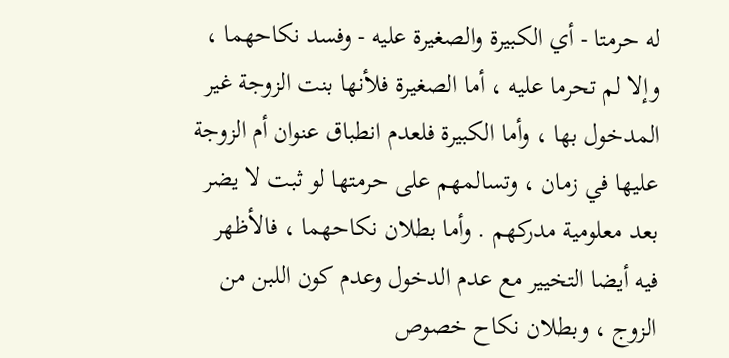له حرمتا - أي الكبيرة والصغيرة عليه - وفسد نكاحهما ، وإلا لم تحرما عليه ، أما الصغيرة فلأنها بنت الزوجة غير المدخول بها ، وأما الكبيرة فلعدم انطباق عنوان أم الزوجة عليها في زمان ، وتسالمهم على حرمتها لو ثبت لا يضر بعد معلومية مدركهم . وأما بطلان نكاحهما ، فالأظهر فيه أيضا التخيير مع عدم الدخول وعدم كون اللبن من الزوج ، وبطلان نكاح خصوص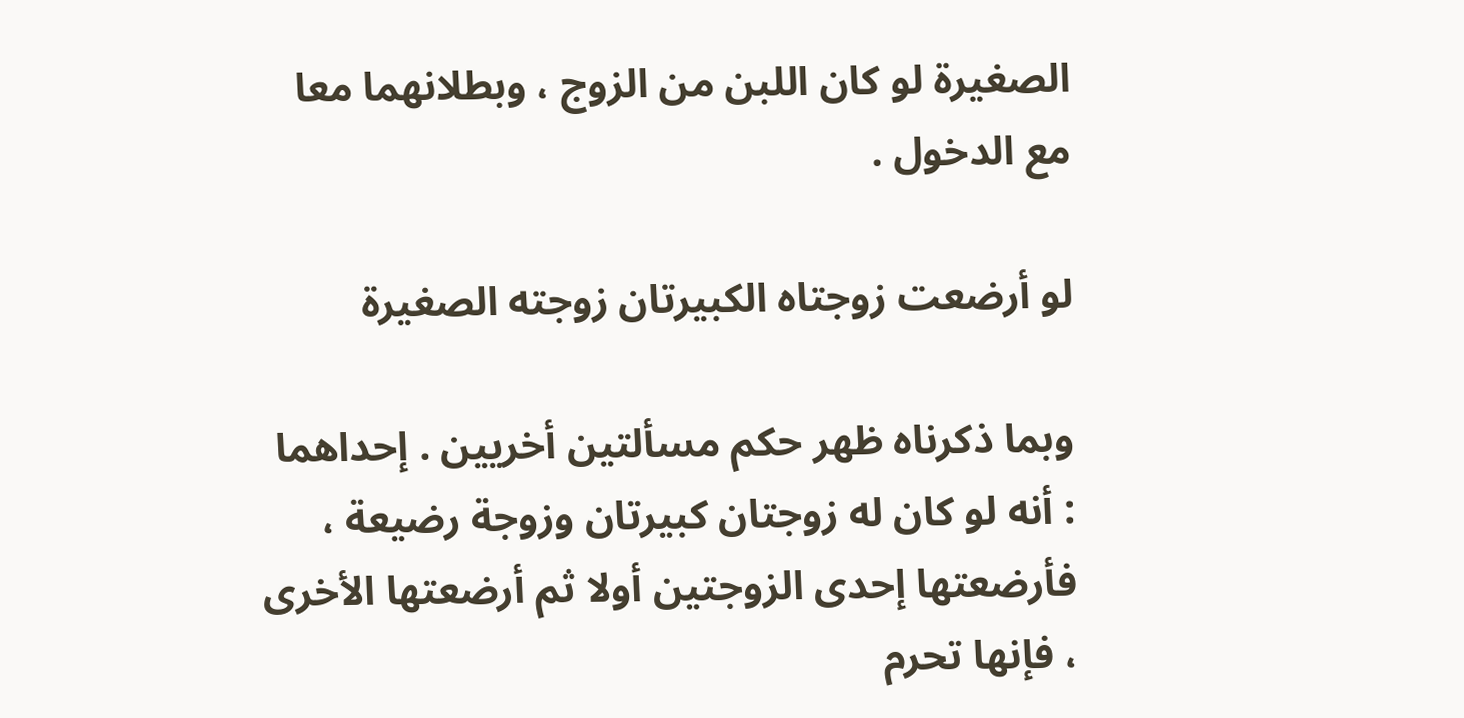الصغيرة لو كان اللبن من الزوج ، وبطلانهما معا مع الدخول .

لو أرضعت زوجتاه الكبيرتان زوجته الصغيرة

وبما ذكرناه ظهر حكم مسألتين أخريين . إحداهما : أنه لو كان له زوجتان كبيرتان وزوجة رضيعة ، فأرضعتها إحدى الزوجتين أولا ثم أرضعتها الأخرى ، فإنها تحرم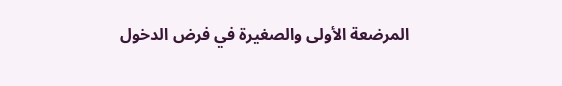المرضعة الأولى والصغيرة في فرض الدخول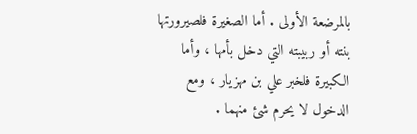بالمرضعة الأولى . أما الصغيرة فلصيرورتها بنته أو ربيبته التي دخل بأمها ، وأما الكبيرة فلخبر علي بن مهزيار ، ومع الدخول لا يحرم شئ منهما .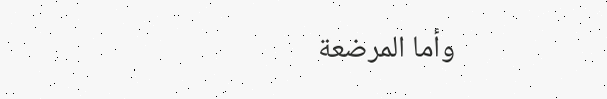وأما المرضعة